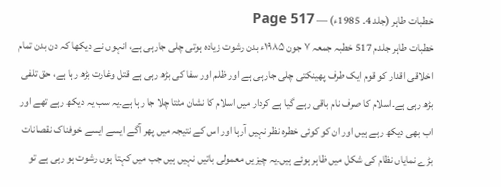خطبات طاہر (جلد 4۔ 1985ء) — Page 517
خطبات طاہر جلدم 517 خطبہ جمعہ ۷ جون ۱۹۸۵ء بدن رشوت زیادہ ہوتی چلی جارہی ہے، انہوں نے دیکھا کہ دن بدن تمام اخلاقی اقدار کو قوم ایک طرف پھینکتی چلی جارہی ہے اور ظلم اور سفا کی بڑھ رہی ہے قتل وغارت بڑھ رہا ہے، حق تلفی بڑھ رہی ہے۔اسلام کا صرف نام باقی رہے گیا ہے کردار میں اسلام کا نشان مٹتا چلا جا رہا ہے۔یہ سب یہ دیکھ رہے تھے اور اب بھی دیکھ رہے ہیں اور ان کو کوئی خطرہ نظر نہیں آرہا اور اس کے نتیجہ میں پھر آگے ایسے ایسے خوفناک نقصانات بڑے نمایاں نظام کی شکل میں ظاہر ہوئے ہیں۔یہ چیزیں معمولی باتیں نہیں ہیں جب میں کہتا ہوں رشوت ہو رہی ہے تو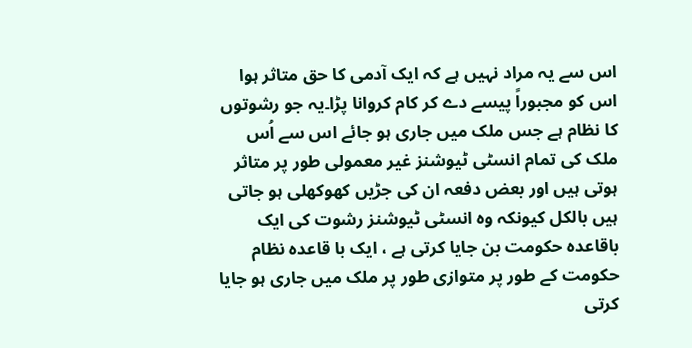اس سے یہ مراد نہیں ہے کہ ایک آدمی کا حق متاثر ہوا اس کو مجبوراً پیسے دے کر کام کروانا پڑا۔یہ جو رشوتوں کا نظام ہے جس ملک میں جاری ہو جائے اس سے اُس ملک کی تمام انسٹی ٹیوشنز غیر معمولی طور پر متاثر ہوتی ہیں اور بعض دفعہ ان کی جڑیں کھوکھلی ہو جاتی ہیں بالکل کیونکہ وہ انسٹی ٹیوشنز رشوت کی ایک باقاعدہ حکومت بن جایا کرتی ہے ، ایک با قاعدہ نظام حکومت کے طور پر متوازی طور پر ملک میں جاری ہو جایا کرتی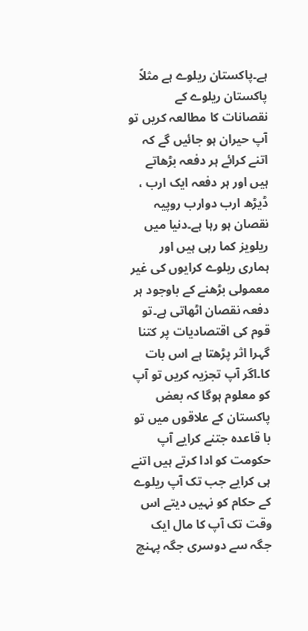ہے۔پاکستان ریلوے ہے مثلاً پاکستان ریلوے کے نقصانات کا مطالعہ کریں تو آپ حیران ہو جائیں گے کہ اتنے کرائے ہر دفعہ بڑھاتے ہیں اور ہر دفعہ ایک ارب ، ڈیڑھ ارب دوارب روپیہ نقصان ہو رہا ہے۔دنیا میں ریلویز کما رہی ہیں اور ہماری ریلوے کرایوں کی غیر معمولی بڑھنے کے باوجود ہر دفعہ نقصان اٹھاتی ہے۔تو قوم کی اقتصادیات پر کتنا گہرا اثر پڑھتا ہے اس بات کا۔اگر آپ تجزیہ کریں تو آپ کو معلوم ہوگا کہ بعض پاکستان کے علاقوں میں تو با قاعدہ جتنے کرایے آپ حکومت کو ادا کرتے ہیں اتنے ہی کرایے جب تک آپ ریلوے کے حکام کو نہیں دیتے اس وقت تک آپ کا مال ایک جگہ سے دوسری جگہ پہنچ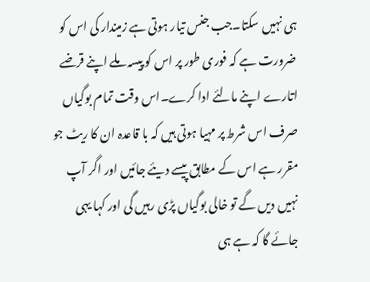ہی نہیں سکتا۔جب جنس تیار ہوتی ہے زمیندار کی اس کو ضرورت ہے کہ فوری طور پر اس کو پیسہ ملے اپنے قرضے اتارے اپنے مالئے ادا کرے۔اس وقت تمام بوگیاں صرف اس شرط پر مہیا ہوتی ہیں کہ با قاعدہ ان کا ریٹ جو مقرر ہے اس کے مطابق پیسے دیئے جائیں اور اگر آپ نہیں دیں گے تو خالی بوگیاں پڑی رہیں گی اور کہا یہی جائے گا کہ ہے ہی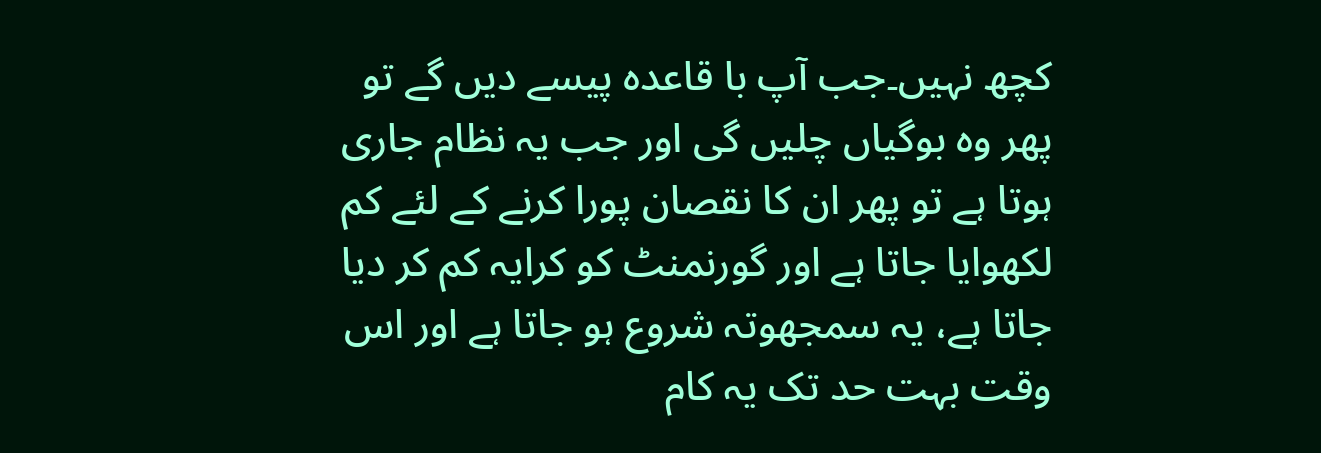کچھ نہیں۔جب آپ با قاعدہ پیسے دیں گے تو پھر وہ بوگیاں چلیں گی اور جب یہ نظام جاری ہوتا ہے تو پھر ان کا نقصان پورا کرنے کے لئے کم لکھوایا جاتا ہے اور گورنمنٹ کو کرایہ کم کر دیا جاتا ہے، یہ سمجھوتہ شروع ہو جاتا ہے اور اس وقت بہت حد تک یہ کام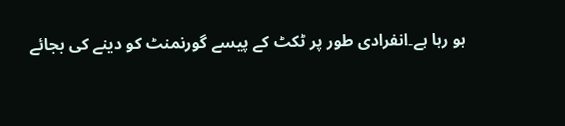ہو رہا ہے۔انفرادی طور پر ٹکٹ کے پیسے گورنمنٹ کو دینے کی بجائے